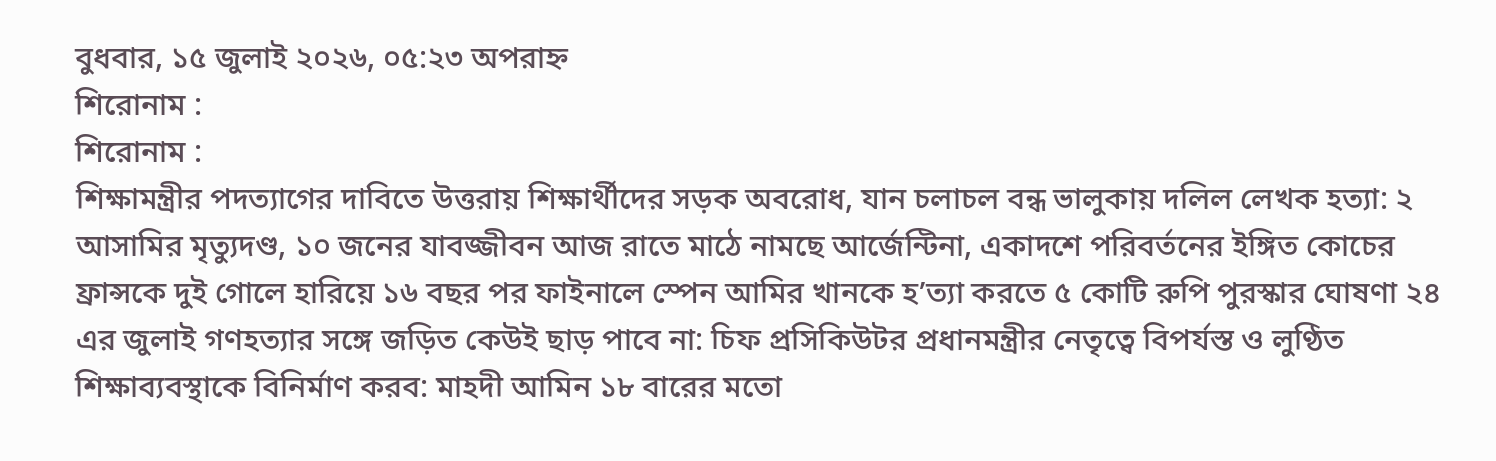বুধবার, ১৫ জুলাই ২০২৬, ০৫:২৩ অপরাহ্ন
শিরোনাম :
শিরোনাম :
শিক্ষামন্ত্রীর পদত্যাগের দাবিতে উত্তরায় শিক্ষার্থীদের সড়ক অবরোধ, যান চলাচল বন্ধ ভালুকায় দলিল লেখক হত্যা: ২ আসামির মৃত্যুদণ্ড, ১০ জনের যাবজ্জীবন আজ রাতে মাঠে নামছে আর্জেন্টিনা, একাদশে পরিবর্তনের ইঙ্গিত কোচের ফ্রান্সকে দুই গোলে হারিয়ে ১৬ বছর পর ফাইনালে স্পেন আমির খানকে হ’ত্যা করতে ৫ কোটি রুপি পুরস্কার ঘোষণা ২৪ এর জুলাই গণহত্যার সঙ্গে জড়িত কেউই ছাড় পাবে না: চিফ প্রসিকিউটর প্রধানমন্ত্রীর নেতৃত্বে বিপর্যস্ত ও লুণ্ঠিত শিক্ষাব্যবস্থাকে বিনির্মাণ করব: মাহদী আমিন ১৮ বারের মতো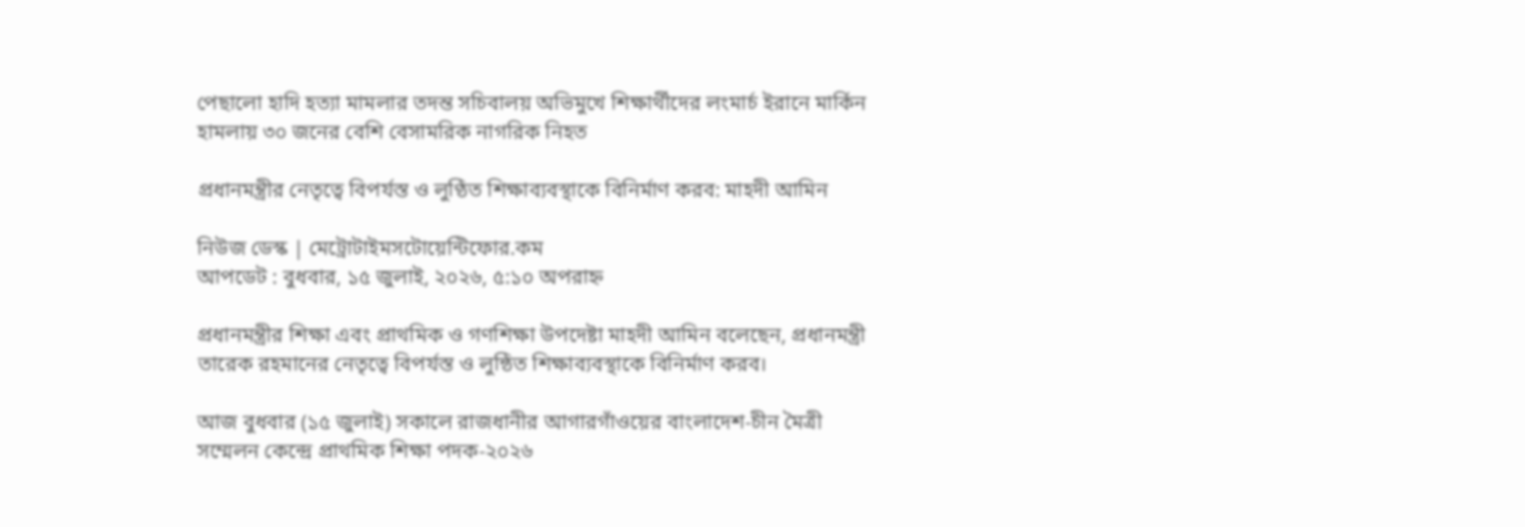পেছালো হাদি হত্যা মামলার তদন্ত সচিবালয় অভিমুখে শিক্ষার্থীদের লংমার্চ ইরানে মার্কিন হামলায় ৩০ জনের বেশি বেসামরিক নাগরিক নিহত

প্রধানমন্ত্রীর নেতৃত্বে বিপর্যস্ত ও লুণ্ঠিত শিক্ষাব্যবস্থাকে বিনির্মাণ করব: মাহদী আমিন

নিউজ ডেস্ক | মেট্রোটাইমসটোয়েন্টিফোর.কম
আপডেট : বুধবার, ১৫ জুলাই, ২০২৬, ৫:১০ অপরাহ্ন

প্রধানমন্ত্রীর শিক্ষা এবং প্রাথমিক ও গণশিক্ষা উপদেষ্টা মাহদী আমিন বলেছেন, প্রধানমন্ত্রী তারেক রহমানের নেতৃত্বে বিপর্যস্ত ও লুন্ঠিত শিক্ষাব্যবস্থাকে বিনির্মাণ করব।

আজ বুধবার (১৫ জুলাই) সকালে রাজধানীর আগারগাঁওয়ের বাংলাদেশ-চীন মৈত্রী সম্মেলন কেন্দ্রে প্রাথমিক শিক্ষা পদক-২০২৬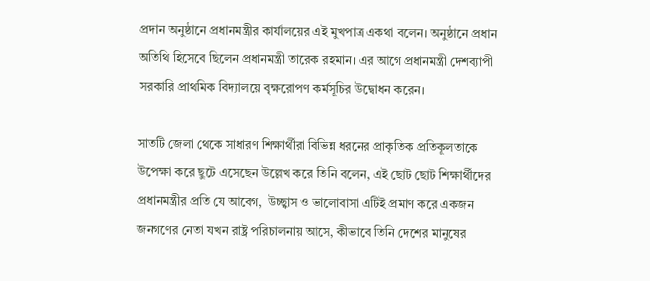প্রদান অনুষ্ঠানে প্রধানমন্ত্রীর কার্যালয়ের এই মুখপাত্র একথা বলেন। অনুষ্ঠানে প্রধান অতিথি হিসেবে ছিলেন প্রধানমন্ত্রী তারেক রহমান। এর আগে প্রধানমন্ত্রী দেশব্যাপী সরকারি প্রাথমিক বিদ্যালয়ে বৃক্ষরোপণ কর্মসূচির উদ্বোধন করেন।

সাতটি জেলা থেকে সাধারণ শিক্ষার্থীরা বিভিন্ন ধরনের প্রাকৃতিক প্রতিকূলতাকে উপেক্ষা করে ছুটে এসেছেন উল্লেখ করে তিনি বলেন, এই ছোট ছোট শিক্ষার্থীদের প্রধানমন্ত্রীর প্রতি যে আবেগ,  উচ্ছ্বাস ও ভালোবাসা এটিই প্রমাণ করে একজন জনগণের নেতা যখন রাষ্ট্র পরিচালনায় আসে, কীভাবে তিনি দেশের মানুষের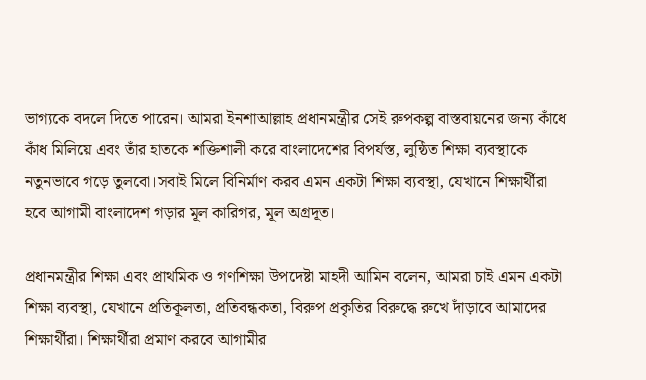ভাগ্যকে বদলে দিতে পারেন। আমরা ইনশাআল্লাহ প্রধানমন্ত্রীর সেই রুপকল্প বাস্তবায়নের জন্য কাঁধে কাঁধ মিলিয়ে এবং তাঁর হাতকে শক্তিশালী করে বাংলাদেশের বিপর্যস্ত, লুন্ঠিত শিক্ষা ব্যবস্থাকে নতুনভাবে গড়ে তুলবো।সবাই মিলে বিনির্মাণ করব এমন একটা শিক্ষা ব্যবস্থা, যেখানে শিক্ষার্থীরা হবে আগামী বাংলাদেশ গড়ার মূল কারিগর, মূল অগ্রদূত।

প্রধানমন্ত্রীর শিক্ষা এবং প্রাথমিক ও গণশিক্ষা উপদেষ্টা মাহদী আমিন বলেন, আমরা চাই এমন একটা শিক্ষা ব্যবস্থা, যেখানে প্রতিকূলতা, প্রতিবন্ধকতা, বিরুপ প্রকৃতির বিরুদ্ধে রুখে দাঁড়াবে আমাদের শিক্ষার্থীরা। শিক্ষার্থীরা প্রমাণ করবে আগামীর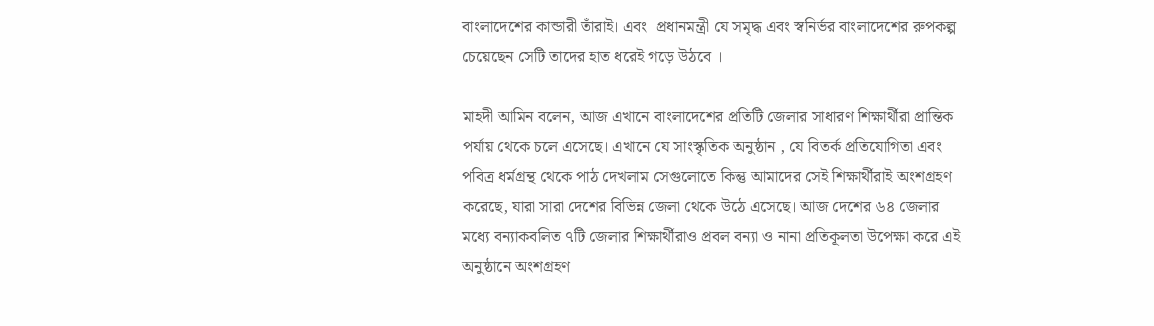বাংলাদেশের কান্ডারী তাঁরাই। এবং  প্রধানমন্ত্রী যে সমৃদ্ধ এবং স্বনির্ভর বাংলাদেশের রুপকল্প চেয়েছেন সেটি তাদের হাত ধরেই গড়ে উঠবে ।

মাহদী আমিন বলেন, আজ এখানে বাংলাদেশের প্রতিটি জেলার সাধারণ শিক্ষার্থীরা প্রান্তিক পর্যায় থেকে চলে এসেছে। এখানে যে সাংস্কৃতিক অনুষ্ঠান , যে বিতর্ক প্রতিযোগিতা এবং পবিত্র ধর্মগ্রন্থ থেকে পাঠ দেখলাম সেগুলোতে কিন্তু আমাদের সেই শিক্ষার্থীরাই অংশগ্রহণ করেছে, যারা সারা দেশের বিভিন্ন জেলা থেকে উঠে এসেছে। আজ দেশের ৬৪ জেলার মধ্যে বন্যাকবলিত ৭টি জেলার শিক্ষার্থীরাও প্রবল বন্যা ও নানা প্রতিকূলতা উপেক্ষা করে এই অনুষ্ঠানে অংশগ্রহণ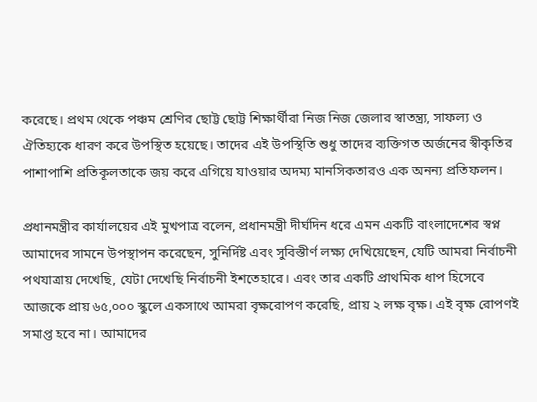করেছে। প্রথম থেকে পঞ্চম শ্রেণির ছোট্ট ছোট্ট শিক্ষার্থীরা নিজ নিজ জেলার স্বাতন্ত্র্য, সাফল্য ও ঐতিহ্যকে ধারণ করে উপস্থিত হয়েছে। তাদের এই উপস্থিতি শুধু তাদের ব্যক্তিগত অর্জনের স্বীকৃতির পাশাপাশি প্রতিকূলতাকে জয় করে এগিয়ে যাওয়ার অদম্য মানসিকতারও এক অনন্য প্রতিফলন।

প্রধানমন্ত্রীর কার্যালয়ের এই মুখপাত্র বলেন, প্রধানমন্ত্রী দীর্ঘদিন ধরে এমন একটি বাংলাদেশের স্বপ্ন আমাদের সামনে উপস্থাপন করেছেন, সুনির্দিষ্ট এবং সুবিস্তীর্ণ লক্ষ্য দেখিয়েছেন, যেটি আমরা নির্বাচনী পথযাত্রায় দেখেছি, যেটা দেখেছি নির্বাচনী ইশতেহারে। এবং তার একটি প্রাথমিক ধাপ হিসেবে আজকে প্রায় ৬৫,০০০ স্কুলে একসাথে আমরা বৃক্ষরোপণ করেছি, প্রায় ২ লক্ষ বৃক্ষ। এই বৃক্ষ রোপণই সমাপ্ত হবে না। আমাদের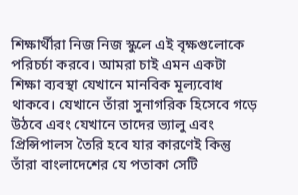শিক্ষার্থীরা নিজ নিজ স্কুলে এই বৃক্ষগুলোকে পরিচর্চা করবে। আমরা চাই এমন একটা শিক্ষা ব্যবস্থা যেখানে মানবিক মূল্যবোধ থাকবে। যেখানে তাঁরা সুনাগরিক হিসেবে গড়ে উঠবে এবং যেখানে তাদের ভ্যালু এবং প্রিন্সিপালস তৈরি হবে যার কারণেই কিন্তু তাঁরা বাংলাদেশের যে পতাকা সেটি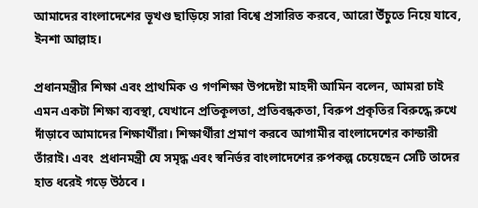আমাদের বাংলাদেশের ভূখণ্ড ছাড়িয়ে সারা বিশ্বে প্রসারিত করবে, আরো উঁচুতে নিয়ে যাবে, ইনশা আল্লাহ।

প্রধানমন্ত্রীর শিক্ষা এবং প্রাথমিক ও গণশিক্ষা উপদেষ্টা মাহদী আমিন বলেন, আমরা চাই এমন একটা শিক্ষা ব্যবস্থা, যেখানে প্রতিকূলতা, প্রতিবন্ধকতা, বিরুপ প্রকৃতির বিরুদ্ধে রুখে দাঁড়াবে আমাদের শিক্ষার্থীরা। শিক্ষার্থীরা প্রমাণ করবে আগামীর বাংলাদেশের কান্ডারী তাঁরাই। এবং  প্রধানমন্ত্রী যে সমৃদ্ধ এবং স্বনির্ভর বাংলাদেশের রুপকল্প চেয়েছেন সেটি তাদের হাত ধরেই গড়ে উঠবে ।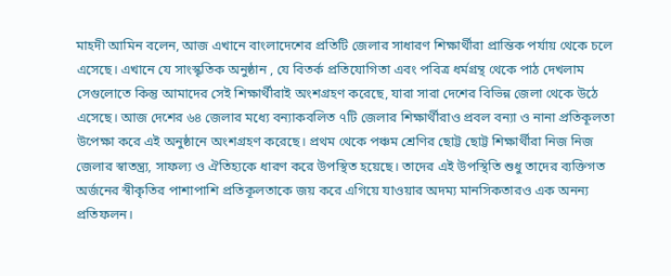মাহদী আমিন বলেন, আজ এখানে বাংলাদেশের প্রতিটি জেলার সাধারণ শিক্ষার্থীরা প্রান্তিক পর্যায় থেকে চলে এসেছে। এখানে যে সাংস্কৃতিক অনুষ্ঠান , যে বিতর্ক প্রতিযোগিতা এবং পবিত্র ধর্মগ্রন্থ থেকে পাঠ দেখলাম সেগুলোতে কিন্তু আমাদের সেই শিক্ষার্থীরাই অংশগ্রহণ করেছে, যারা সারা দেশের বিভিন্ন জেলা থেকে উঠে এসেছে। আজ দেশের ৬৪ জেলার মধ্যে বন্যাকবলিত ৭টি জেলার শিক্ষার্থীরাও প্রবল বন্যা ও নানা প্রতিকূলতা উপেক্ষা করে এই অনুষ্ঠানে অংশগ্রহণ করেছে। প্রথম থেকে পঞ্চম শ্রেণির ছোট্ট ছোট্ট শিক্ষার্থীরা নিজ নিজ জেলার স্বাতন্ত্র্য, সাফল্য ও ঐতিহ্যকে ধারণ করে উপস্থিত হয়েছে। তাদের এই উপস্থিতি শুধু তাদের ব্যক্তিগত অর্জনের স্বীকৃতির পাশাপাশি প্রতিকূলতাকে জয় করে এগিয়ে যাওয়ার অদম্য মানসিকতারও এক অনন্য প্রতিফলন।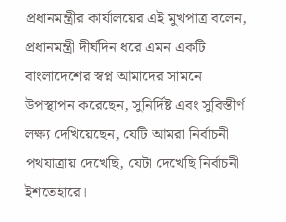প্রধানমন্ত্রীর কার্যালয়ের এই মুখপাত্র বলেন, প্রধানমন্ত্রী দীর্ঘদিন ধরে এমন একটি বাংলাদেশের স্বপ্ন আমাদের সামনে উপস্থাপন করেছেন, সুনির্দিষ্ট এবং সুবিস্তীর্ণ লক্ষ্য দেখিয়েছেন, যেটি আমরা নির্বাচনী পথযাত্রায় দেখেছি, যেটা দেখেছি নির্বাচনী ইশতেহারে।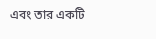এবং তার একটি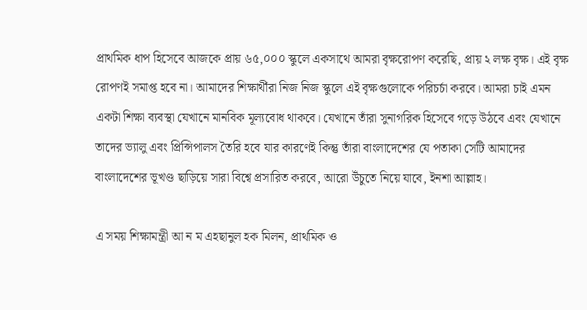প্রাথমিক ধাপ হিসেবে আজকে প্রায় ৬৫,০০০ স্কুলে একসাথে আমরা বৃক্ষরোপণ করেছি, প্রায় ২ লক্ষ বৃক্ষ। এই বৃক্ষ রোপণই সমাপ্ত হবে না। আমাদের শিক্ষার্থীরা নিজ নিজ স্কুলে এই বৃক্ষগুলোকে পরিচর্চা করবে। আমরা চাই এমন একটা শিক্ষা ব্যবস্থা যেখানে মানবিক মূল্যবোধ থাকবে। যেখানে তাঁরা সুনাগরিক হিসেবে গড়ে উঠবে এবং যেখানে তাদের ভ্যালু এবং প্রিন্সিপালস তৈরি হবে যার কারণেই কিন্তু তাঁরা বাংলাদেশের যে পতাকা সেটি আমাদের বাংলাদেশের ভূখণ্ড ছাড়িয়ে সারা বিশ্বে প্রসারিত করবে, আরো উঁচুতে নিয়ে যাবে, ইনশা আল্লাহ।

এ সময় শিক্ষামন্ত্রী আ ন ম এহছানুল হক মিলন, প্রাথমিক ও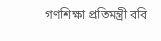গণশিক্ষা প্রতিমন্ত্রী ববি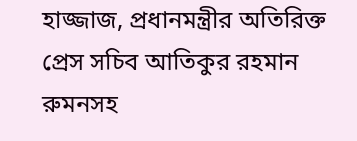হাজ্জাজ, প্রধানমন্ত্রীর অতিরিক্ত প্রেস সচিব আতিকুর রহমান রুমনসহ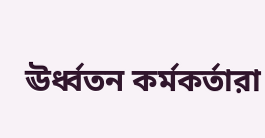ঊর্ধ্বতন কর্মকর্তারা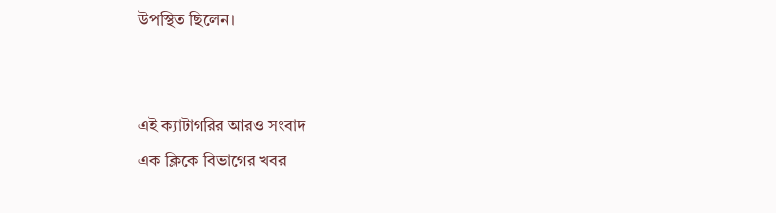উপস্থিত ছিলেন।


এই ক্যাটাগরির আরও সংবাদ
এক ক্লিকে বিভাগের খবর